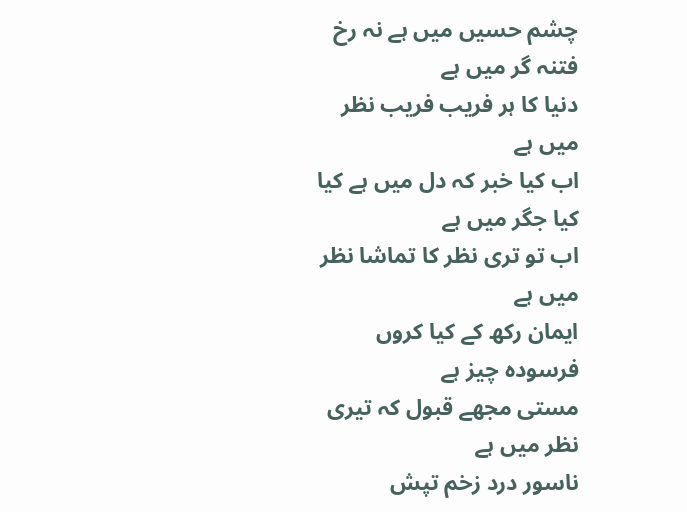چشم حسیں میں ہے نہ رخ فتنہ گر میں ہے
دنیا کا ہر فریب فریب نظر میں ہے
اب کیا خبر کہ دل میں ہے کیا کیا جگر میں ہے
اب تو تری نظر کا تماشا نظر میں ہے
ایمان رکھ کے کیا کروں فرسودہ چیز ہے
مستی مجھے قبول کہ تیری نظر میں ہے
ناسور درد زخم تپش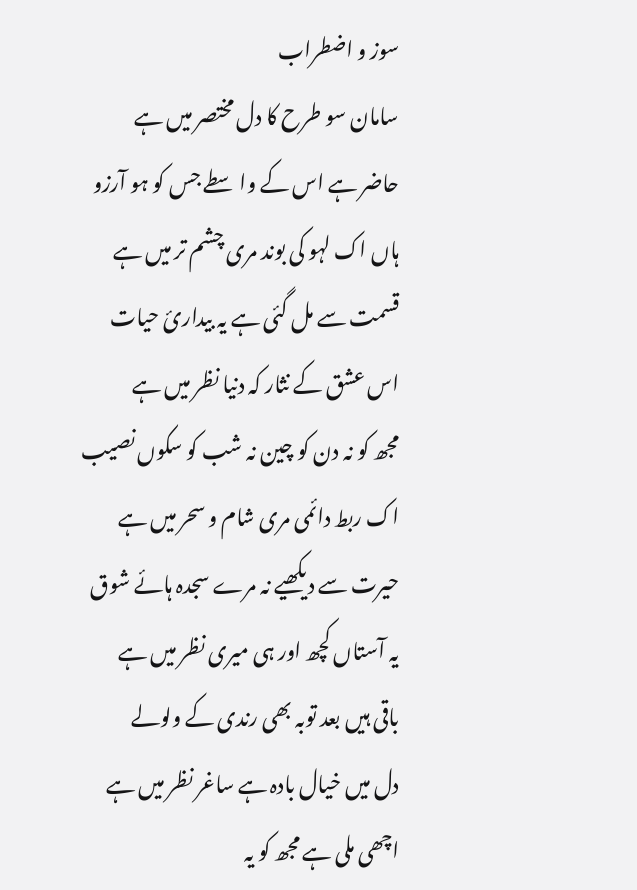سوز و اضطراب
سامان سو طرح کا دل مختصر میں ہے
حاضر ہے اس کے واسطے جس کو ہو آرزو
ہاں اک لہو کی بوند مری چشم تر میں ہے
قسمت سے مل گئی ہے یہ بیدارئ حیات
اس عشق کے نثار کہ دنیا نظر میں ہے
مجھ کو نہ دن کو چین نہ شب کو سکوں نصیب
اک ربط دائمی مری شام و سحر میں ہے
حیرت سے دیکھیے نہ مرے سجدہ ہائے شوق
یہ آستاں کچھ اور ہی میری نظر میں ہے
باقی ہیں بعد توبہ بھی رندی کے ولولے
دل میں خیال بادہ ہے ساغر نظر میں ہے
اچھی ملی ہے مجھ کو یہ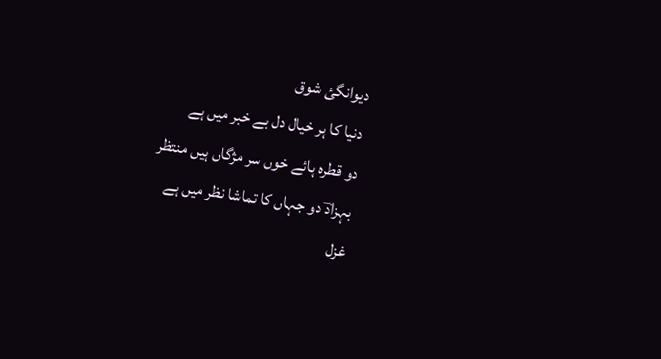دیوانگئ شوق
دنیا کا ہر خیال دل بے خبر میں ہے
دو قطرہ ہائے خوں سر مژگاں ہیں منتظر
بہزادؔ دو جہاں کا تماشا نظر میں ہے
غزل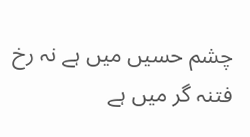چشم حسیں میں ہے نہ رخ فتنہ گر میں ہے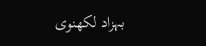بہزاد لکھنوی